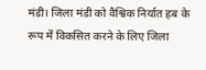मंडी। जिला मंडी को वैश्विक निर्यात हब के रूप में विकसित करने के लिए जिला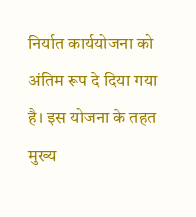निर्यात कार्ययोजना को अंतिम रूप दे दिया गया है। इस योजना के तहत मुख्य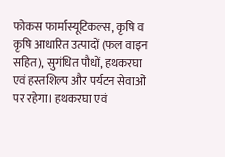फोकस फार्मास्यूटिकल्स, कृषि व कृषि आधारित उत्पादों (फल वाइन सहित), सुगंधित पौधों, हथकरघा एवं हस्तशिल्प और पर्यटन सेवाओं पर रहेगा। हथकरघा एवं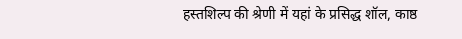हस्तशिल्प की श्रेणी में यहां के प्रसिद्ध शॉल, काष्ठ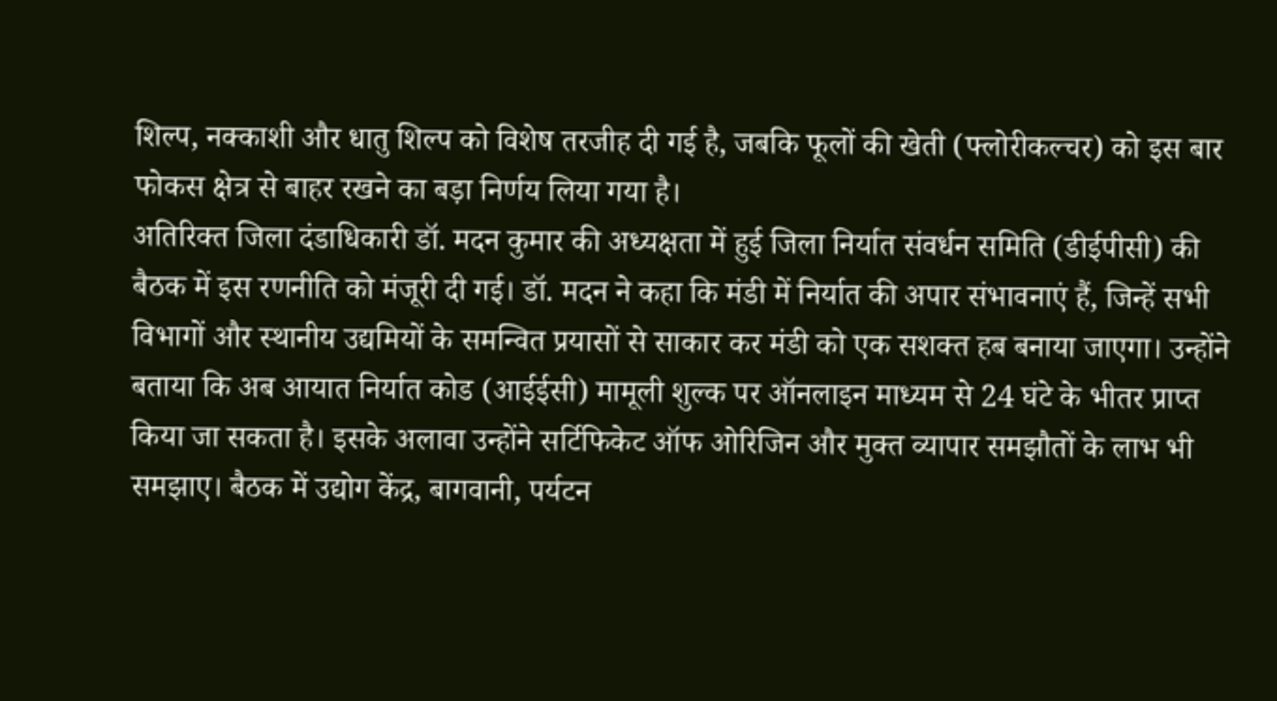शिल्प, नक्काशी और धातु शिल्प को विशेष तरजीह दी गई है, जबकि फूलों की खेती (फ्लोरीकल्चर) को इस बार फोकस क्षेत्र से बाहर रखने का बड़ा निर्णय लिया गया है।
अतिरिक्त जिला दंडाधिकारी डॉ. मदन कुमार की अध्यक्षता में हुई जिला निर्यात संवर्धन समिति (डीईपीसी) की बैठक में इस रणनीति को मंजूरी दी गई। डॉ. मदन ने कहा कि मंडी में निर्यात की अपार संभावनाएं हैं, जिन्हें सभी विभागों और स्थानीय उद्यमियों के समन्वित प्रयासों से साकार कर मंडी को एक सशक्त हब बनाया जाएगा। उन्होंने बताया कि अब आयात निर्यात कोड (आईईसी) मामूली शुल्क पर ऑनलाइन माध्यम से 24 घंटे के भीतर प्राप्त किया जा सकता है। इसके अलावा उन्होंने सर्टिफिकेट ऑफ ओरिजिन और मुक्त व्यापार समझौतों के लाभ भी समझाए। बैठक में उद्योग केंद्र, बागवानी, पर्यटन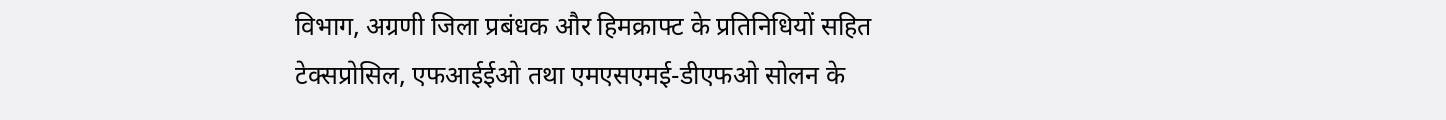विभाग, अग्रणी जिला प्रबंधक और हिमक्राफ्ट के प्रतिनिधियों सहित टेक्सप्रोसिल, एफआईईओ तथा एमएसएमई-डीएफओ सोलन के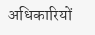अधिकारियों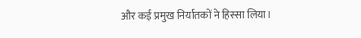और कई प्रमुख निर्यातकों ने हिस्सा लिया।